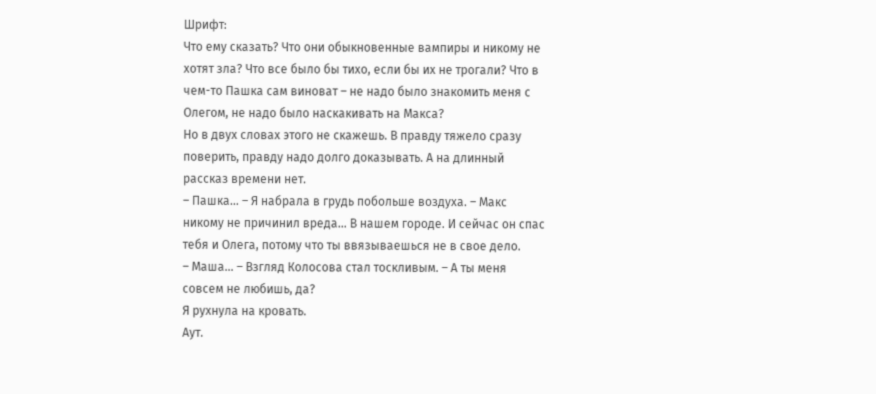Шрифт:
Что ему сказать? Что они обыкновенные вампиры и никому не хотят зла? Что все было бы тихо, если бы их не трогали? Что в чем-то Пашка сам виноват – не надо было знакомить меня с Олегом, не надо было наскакивать на Макса?
Но в двух словах этого не скажешь. В правду тяжело сразу поверить, правду надо долго доказывать. А на длинный рассказ времени нет.
– Пашка… – Я набрала в грудь побольше воздуха. – Макс никому не причинил вреда… В нашем городе. И сейчас он спас тебя и Олега, потому что ты ввязываешься не в свое дело.
– Маша… – Взгляд Колосова стал тоскливым. – А ты меня совсем не любишь, да?
Я рухнула на кровать.
Аут.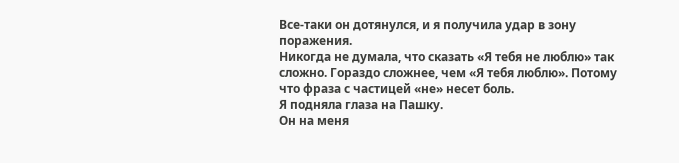Все-таки он дотянулся, и я получила удар в зону поражения.
Никогда не думала, что сказать «Я тебя не люблю» так сложно. Гораздо сложнее, чем «Я тебя люблю». Потому что фраза с частицей «не» несет боль.
Я подняла глаза на Пашку.
Он на меня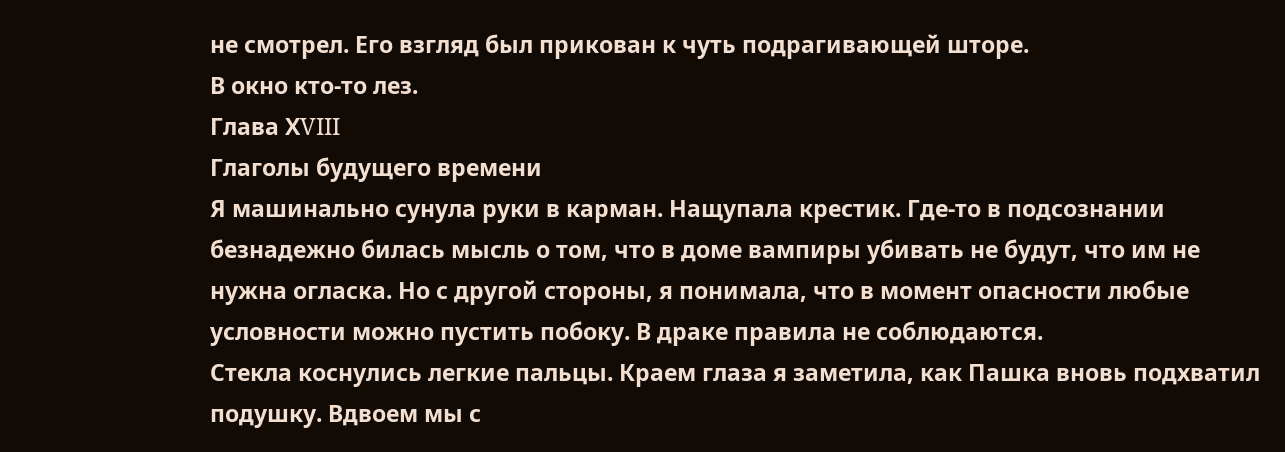не смотрел. Его взгляд был прикован к чуть подрагивающей шторе.
В окно кто-то лез.
Глава ХVIII
Глаголы будущего времени
Я машинально сунула руки в карман. Нащупала крестик. Где-то в подсознании безнадежно билась мысль о том, что в доме вампиры убивать не будут, что им не нужна огласка. Но с другой стороны, я понимала, что в момент опасности любые условности можно пустить побоку. В драке правила не соблюдаются.
Стекла коснулись легкие пальцы. Краем глаза я заметила, как Пашка вновь подхватил подушку. Вдвоем мы с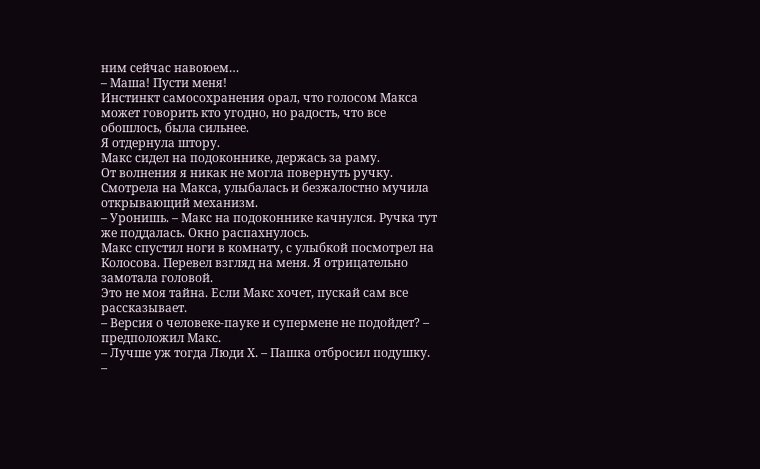ним сейчас навоюем…
– Маша! Пусти меня!
Инстинкт самосохранения орал, что голосом Макса может говорить кто угодно, но радость, что все обошлось, была сильнее.
Я отдернула штору.
Макс сидел на подоконнике, держась за раму.
От волнения я никак не могла повернуть ручку. Смотрела на Макса, улыбалась и безжалостно мучила открывающий механизм.
– Уронишь. – Макс на подоконнике качнулся. Ручка тут же поддалась. Окно распахнулось.
Макс спустил ноги в комнату, с улыбкой посмотрел на Колосова. Перевел взгляд на меня. Я отрицательно замотала головой.
Это не моя тайна. Если Макс хочет, пускай сам все рассказывает.
– Версия о человеке-пауке и супермене не подойдет? – предположил Макс.
– Лучше уж тогда Люди Х. – Пашка отбросил подушку.
–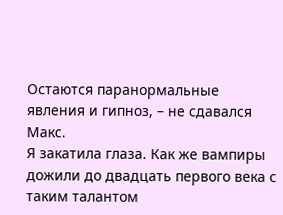Остаются паранормальные явления и гипноз, – не сдавался Макс.
Я закатила глаза. Как же вампиры дожили до двадцать первого века с таким талантом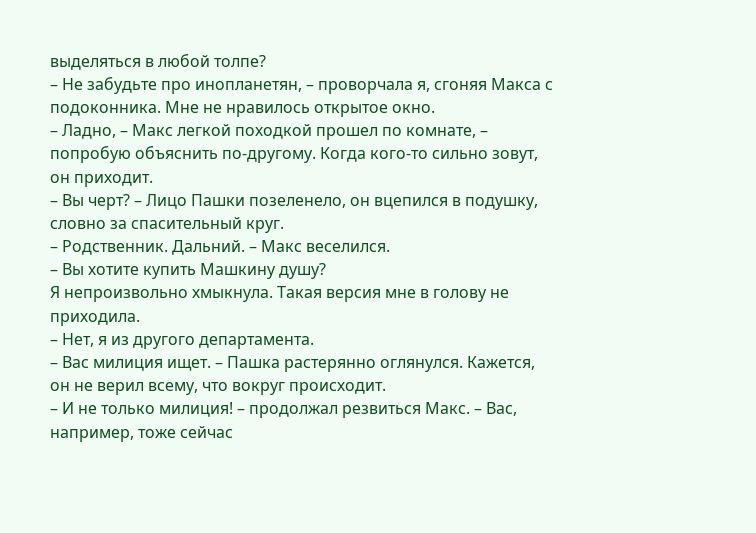выделяться в любой толпе?
– Не забудьте про инопланетян, – проворчала я, сгоняя Макса с подоконника. Мне не нравилось открытое окно.
– Ладно, – Макс легкой походкой прошел по комнате, – попробую объяснить по-другому. Когда кого-то сильно зовут, он приходит.
– Вы черт? – Лицо Пашки позеленело, он вцепился в подушку, словно за спасительный круг.
– Родственник. Дальний. – Макс веселился.
– Вы хотите купить Машкину душу?
Я непроизвольно хмыкнула. Такая версия мне в голову не приходила.
– Нет, я из другого департамента.
– Вас милиция ищет. – Пашка растерянно оглянулся. Кажется, он не верил всему, что вокруг происходит.
– И не только милиция! – продолжал резвиться Макс. – Вас, например, тоже сейчас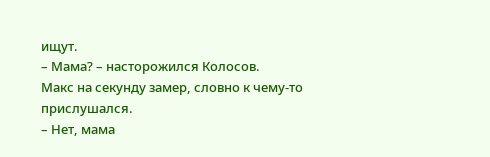ищут.
– Мама? – насторожился Колосов.
Макс на секунду замер, словно к чему-то прислушался.
– Нет, мама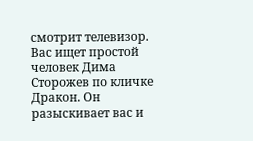смотрит телевизор. Вас ищет простой человек Дима Сторожев по кличке Дракон. Он разыскивает вас и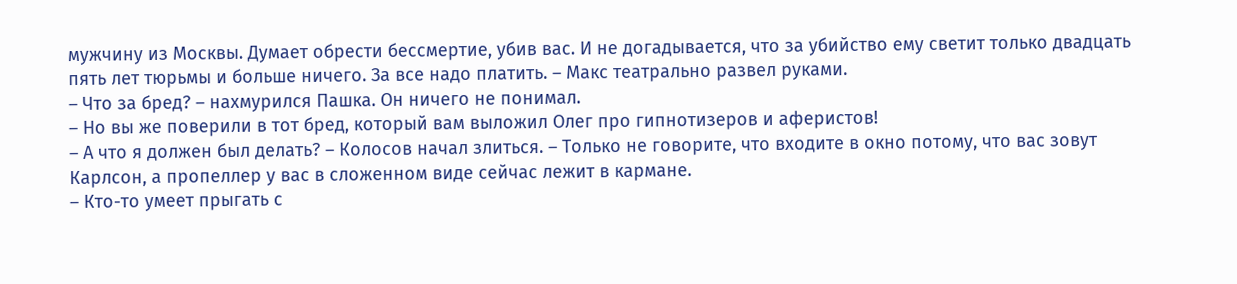мужчину из Москвы. Думает обрести бессмертие, убив вас. И не догадывается, что за убийство ему светит только двадцать пять лет тюрьмы и больше ничего. За все надо платить. – Макс театрально развел руками.
– Что за бред? – нахмурился Пашка. Он ничего не понимал.
– Но вы же поверили в тот бред, который вам выложил Олег про гипнотизеров и аферистов!
– А что я должен был делать? – Колосов начал злиться. – Только не говорите, что входите в окно потому, что вас зовут Карлсон, а пропеллер у вас в сложенном виде сейчас лежит в кармане.
– Кто-то умеет прыгать с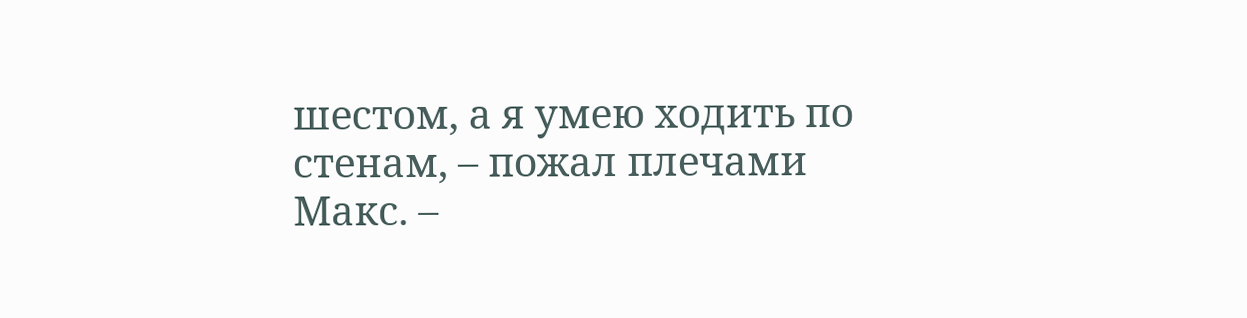шестом, а я умею ходить по стенам, – пожал плечами Макс. –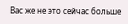Вас же не это сейчас больше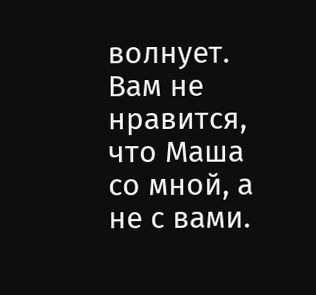волнует. Вам не нравится, что Маша со мной, а не с вами.